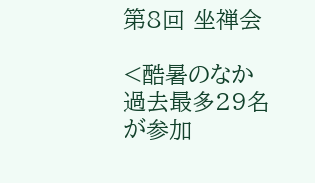第8回 坐禅会

<酷暑のなか過去最多29名が参加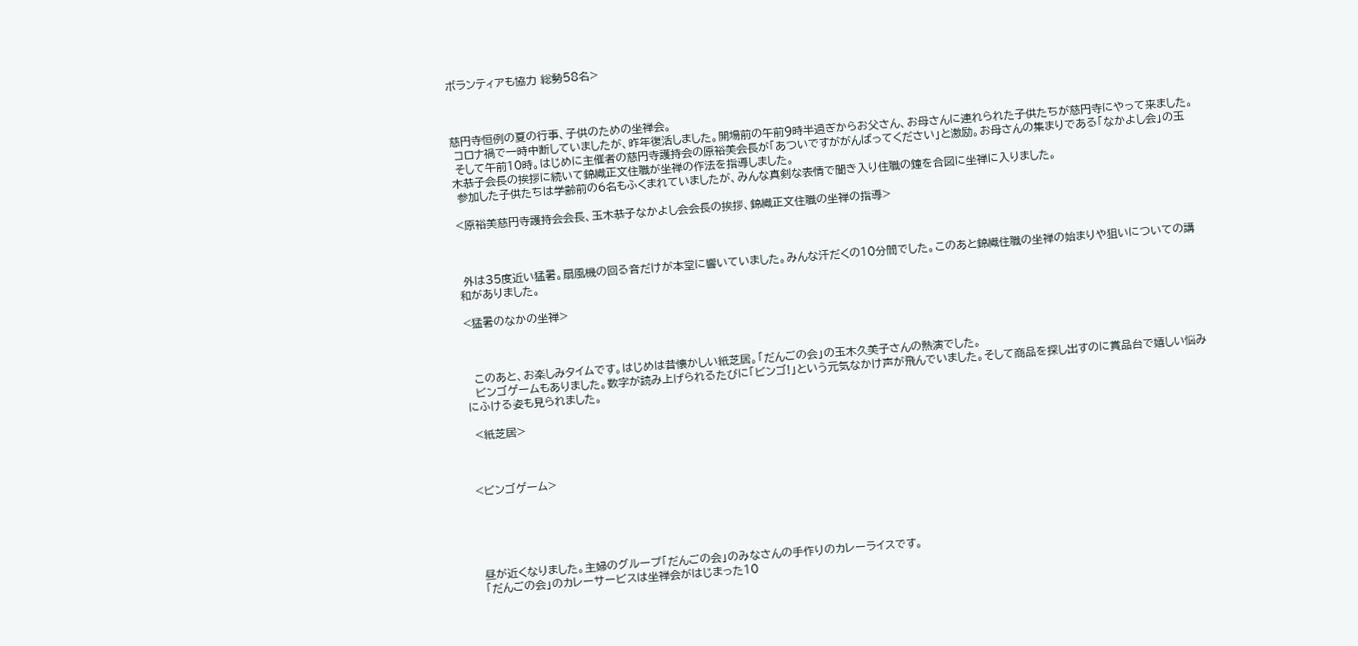ボランティアも協力 総勢58名>



慈円寺恒例の夏の行事、子供のための坐禅会。
 コロナ禍で一時中断していましたが、昨年復活しました。開場前の午前9時半過ぎからお父さん、お母さんに連れられた子供たちが慈円寺にやって来ました。
 そして午前10時。はじめに主催者の慈円寺護持会の原裕美会長が「あついですががんばってください」と激励。お母さんの集まりである「なかよし会」の玉木恭子会長の挨拶に続いて錦織正文住職が坐禅の作法を指導しました。
 参加した子供たちは学齢前の6名もふくまれていましたが、みんな真剣な表情で聞き入り住職の鐘を合図に坐禅に入りました。

<原裕美慈円寺護持会会長、玉木恭子なかよし会会長の挨拶、錦織正文住職の坐禅の指導>



 外は35度近い猛暑。扇風機の回る音だけが本堂に響いていました。みんな汗だくの10分間でした。このあと錦織住職の坐禅の始まりや狙いについての講和がありました。

<猛暑のなかの坐禅>



  このあと、お楽しみタイムです。はじめは昔懐かしい紙芝居。「だんごの会」の玉木久美子さんの熱演でした。
  ビンゴゲームもありました。数字が読み上げられるたびに「ビンゴ!」という元気なかけ声が飛んでいました。そして商品を探し出すのに賞品台で嬉しい悩みにふける姿も見られました。

 <紙芝居>



<ビンゴゲーム>





 昼が近くなりました。主婦のグループ「だんごの会」のみなさんの手作りのカレーライスです。
 「だんごの会」のカレーサービスは坐禅会がはじまった10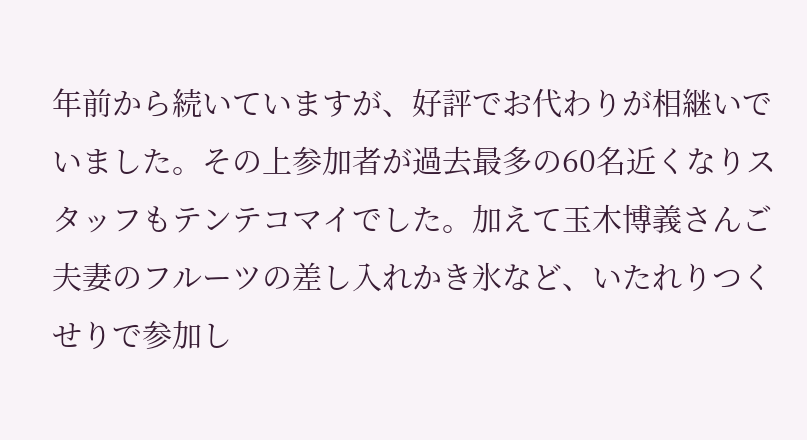年前から続いていますが、好評でお代わりが相継いでいました。その上参加者が過去最多の60名近くなりスタッフもテンテコマイでした。加えて玉木博義さんご夫妻のフルーツの差し入れかき氷など、いたれりつくせりで参加し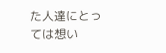た人達にとっては想い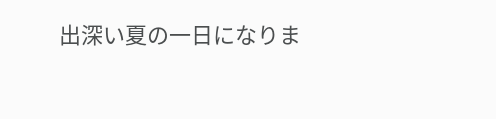出深い夏の一日になりま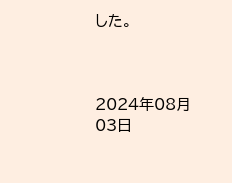した。



2024年08月03日